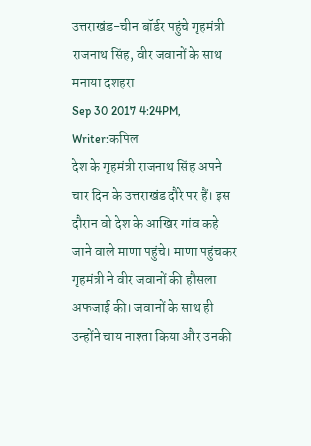उत्तराखंड-चीन बॉर्डर पहुंचे गृहमंत्री राजनाथ सिंह, वीर जवानों के साथ मनाया दशहरा
Sep 30 2017 4:24PM, Writer:कपिल
देश के गृहमंत्री राजनाथ सिंह अपने चार दिन के उत्तराखंड दौरे पर हैं। इस दौरान वो देश के आखिर गांव कहे जाने वाले माणा पहुंचे। माणा पहुंचकर गृहमंत्री ने वीर जवानों की हौसला अफजाई की। जवानों के साथ ही उन्होंने चाय नाश्ता किया और उनकी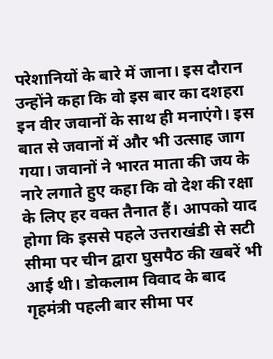परेशानियों के बारे में जाना। इस दौरान उन्होंने कहा कि वो इस बार का दशहरा इन वीर जवानों के साथ ही मनाएंगे। इस बात से जवानों में और भी उत्साह जाग गया। जवानों ने भारत माता की जय के नारे लगाते हुए कहा कि वो देश की रक्षा के लिए हर वक्त तैनात हैं। आपको याद होगा कि इससे पहले उत्तराखंडी से सटी सीमा पर चीन द्वारा घुसपैठ की खबरें भी आई थी। डोकलाम विवाद के बाद गृहमंत्री पहली बार सीमा पर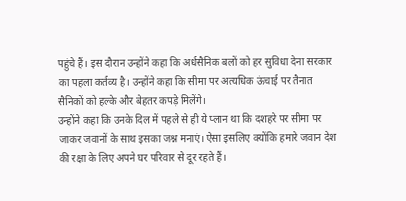पहुंचे हैं। इस दौरान उन्होंने कहा कि अर्धसैनिक बलों को हर सुविधा देना सरकार का पहला कर्तव्य है। उन्होंने कहा कि सीमा पर अत्यधिक ऊंचाई पर तैनात सैनिकों को हल्के और बेहतर कपड़े मिलेंगे।
उन्होंने कहा कि उनके दिल में पहले से ही ये प्लान था कि दशहरे पर सीमा पर जाकर जवानों के साथ इसका जश्न मनाएं। ऐसा इसलिए क्योंकि हमारे जवान देश की रक्षा के लिए अपने घर परिवार से दूर रहते हैं।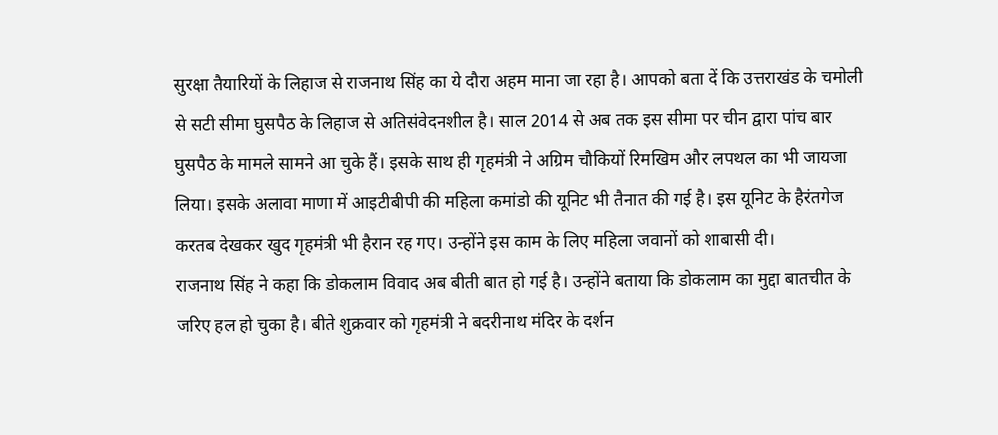सुरक्षा तैयारियों के लिहाज से राजनाथ सिंह का ये दौरा अहम माना जा रहा है। आपको बता दें कि उत्तराखंड के चमोली से सटी सीमा घुसपैठ के लिहाज से अतिसंवेदनशील है। साल 2014 से अब तक इस सीमा पर चीन द्वारा पांच बार घुसपैठ के मामले सामने आ चुके हैं। इसके साथ ही गृहमंत्री ने अग्रिम चौकियों रिमखिम और लपथल का भी जायजा लिया। इसके अलावा माणा में आइटीबीपी की महिला कमांडो की यूनिट भी तैनात की गई है। इस यूनिट के हैरंतगेज करतब देखकर खुद गृहमंत्री भी हैरान रह गए। उन्होंने इस काम के लिए महिला जवानों को शाबासी दी।
राजनाथ सिंह ने कहा कि डोकलाम विवाद अब बीती बात हो गई है। उन्होंने बताया कि डोकलाम का मुद्दा बातचीत के जरिए हल हो चुका है। बीते शुक्रवार को गृहमंत्री ने बदरीनाथ मंदिर के दर्शन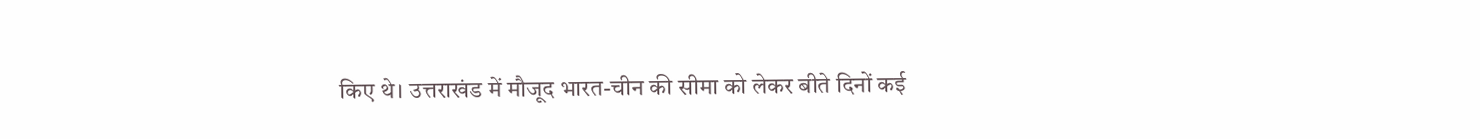किए थे। उत्तराखंड में मौजूद भारत-चीन की सीमा को लेकर बीते दिनों कई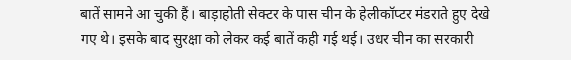बातें सामने आ चुकी हैं। बाड़ाहोती सेक्टर के पास चीन के हेलीकॉप्टर मंडराते हुए देखे गए थे। इसके बाद सुरक्षा को लेकर कई बातें कही गई थई। उधर चीन का सरकारी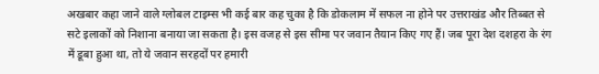अखबार कहा जाने वाले ग्लोबल टाइम्स भी कई बार कह चुका है कि डोकलाम में सफल ना होने पर उत्तराखंड और तिब्बत से सटे इलाकों को निशाना बनाया जा सकता है। इस वजह से इस सीमा पर जवान तैयान किए गए हैं। जब पूरा देश दशहरा के रंग में डूबा हुआ था, तो ये जवान सरहदों पर हमारी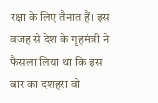रक्षा के लिए तैनात हैं। इस वजह से देश के गृहमंत्री ने फैसला लिया था कि इस बार का दशहरा वो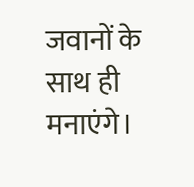जवानों के साथ ही मनाएंगे।